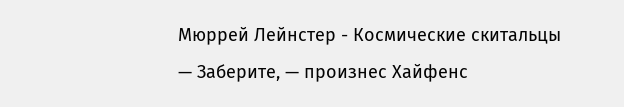Мюррей Лейнстер - Космические скитальцы
— Заберите, — произнес Хайфенс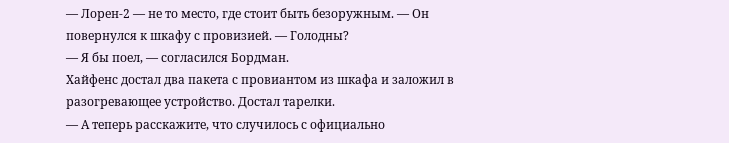— Лорен-2 — не то место, где стоит быть безоружным. — Он повернулся к шкафу с провизией. — Голодны?
— Я бы поел, — согласился Бордман.
Хайфенс достал два пакета с провиантом из шкафа и заложил в разогревающее устройство. Достал тарелки.
— А теперь расскажите, что случилось с официально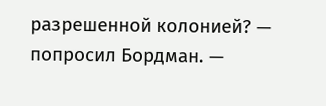разрешенной колонией? — попросил Бордман. —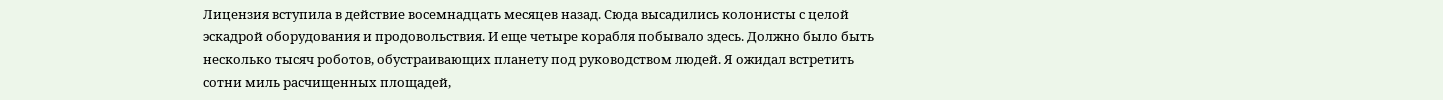Лицензия вступила в действие восемнадцать месяцев назад. Сюда высадились колонисты с целой эскадрой оборудования и продовольствия. И еще четыре корабля побывало здесь. Должно было быть несколько тысяч роботов, обустраивающих планету под руководством людей. Я ожидал встретить сотни миль расчищенных площадей,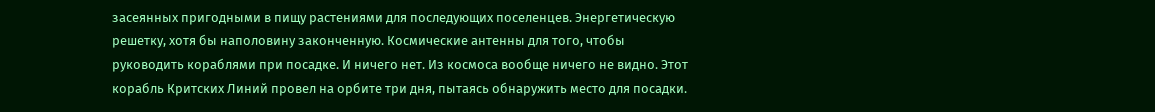засеянных пригодными в пищу растениями для последующих поселенцев. Энергетическую решетку, хотя бы наполовину законченную. Космические антенны для того, чтобы руководить кораблями при посадке. И ничего нет. Из космоса вообще ничего не видно. Этот корабль Критских Линий провел на орбите три дня, пытаясь обнаружить место для посадки.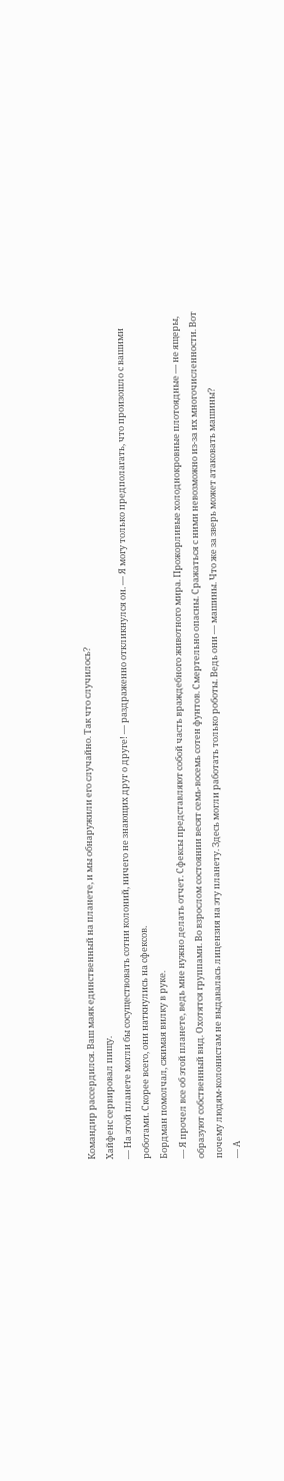Командир рассердился. Ваш маяк единственный на планете, и мы обнаружили его случайно. Так что случилось?
Хайфенс сервировал пищу.
— На этой планете могли бы сосуществовать сотни колоний, ничего не знающих друг о друге! — раздраженно откликнулся он. — Я могу только предполагать, что произошло с вашими роботами. Скорее всего, они наткнулись на сфексов.
Бордман помолчал, сжимая вилку в руке.
— Я прочел все об этой планете, ведь мне нужно делать отчет. Сфексы представляют собой часть враждебного животного мира. Прожорливые холоднокровные плотоядные — не ящеры, образуют собственный вид. Охотятся группами. Во взрослом состоянии весят семь-восемь сотен фунтов. Смертельно опасны. Сражаться с ними невозможно из-за их многочисленности. Вот почему людям-колонистам не выдавалась лицензия на эту планету. Здесь могли работать только роботы. Ведь они — машины. Что же за зверь может атаковать машины?
— А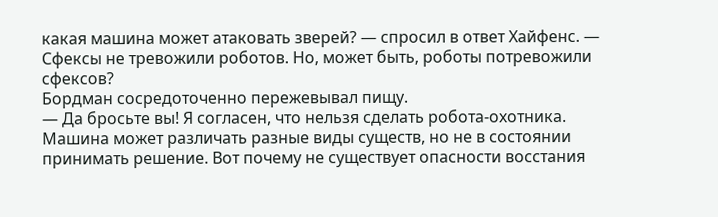какая машина может атаковать зверей? — спросил в ответ Хайфенс. — Сфексы не тревожили роботов. Но, может быть, роботы потревожили сфексов?
Бордман сосредоточенно пережевывал пищу.
— Да бросьте вы! Я согласен, что нельзя сделать робота-охотника. Машина может различать разные виды существ, но не в состоянии принимать решение. Вот почему не существует опасности восстания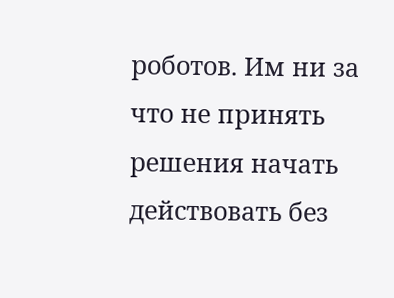роботов. Им ни за что не принять решения начать действовать без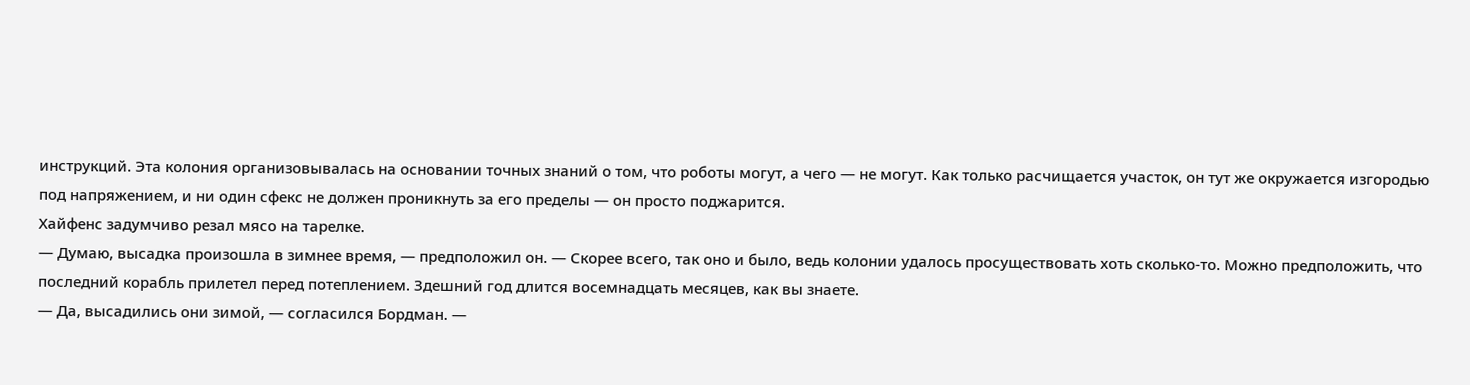инструкций. Эта колония организовывалась на основании точных знаний о том, что роботы могут, а чего — не могут. Как только расчищается участок, он тут же окружается изгородью под напряжением, и ни один сфекс не должен проникнуть за его пределы — он просто поджарится.
Хайфенс задумчиво резал мясо на тарелке.
— Думаю, высадка произошла в зимнее время, — предположил он. — Скорее всего, так оно и было, ведь колонии удалось просуществовать хоть сколько-то. Можно предположить, что последний корабль прилетел перед потеплением. Здешний год длится восемнадцать месяцев, как вы знаете.
— Да, высадились они зимой, — согласился Бордман. —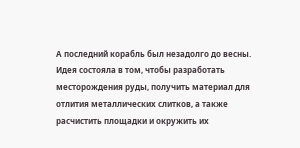А последний корабль был незадолго до весны. Идея состояла в том, чтобы разработать месторождения руды, получить материал для отлития металлических слитков, а также расчистить площадки и окружить их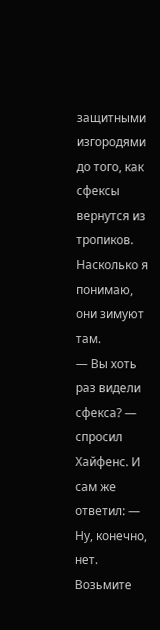защитными изгородями до того, как сфексы вернутся из тропиков. Насколько я понимаю, они зимуют там.
— Вы хоть раз видели сфекса? — спросил Хайфенс. И сам же ответил: — Ну, конечно, нет. Возьмите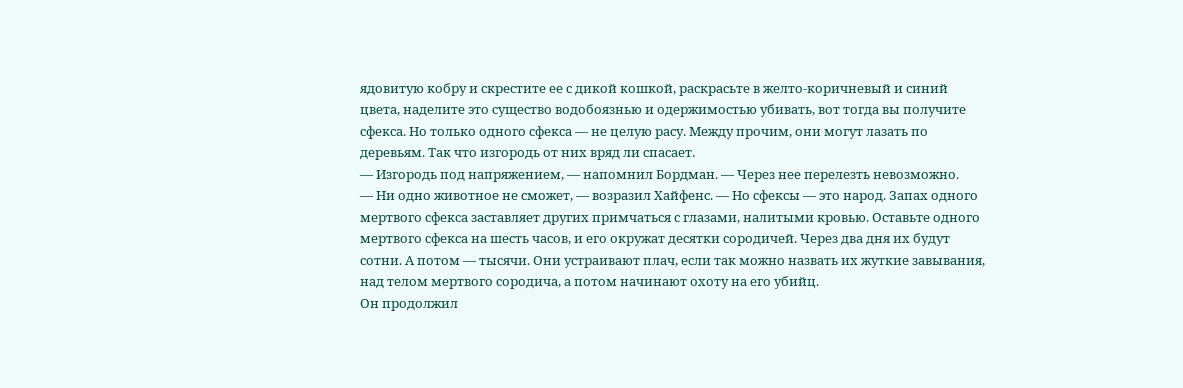ядовитую кобру и скрестите ее с дикой кошкой, раскрасьте в желто-коричневый и синий цвета, наделите это существо водобоязнью и одержимостью убивать, вот тогда вы получите сфекса. Но только одного сфекса — не целую расу. Между прочим, они могут лазать по деревьям. Так что изгородь от них вряд ли спасает.
— Изгородь под напряжением, — напомнил Бордман. — Через нее перелезть невозможно.
— Ни одно животное не сможет, — возразил Хайфенс. — Но сфексы — это народ. Запах одного мертвого сфекса заставляет других примчаться с глазами, налитыми кровью. Оставьте одного мертвого сфекса на шесть часов, и его окружат десятки сородичей. Через два дня их будут сотни. А потом — тысячи. Они устраивают плач, если так можно назвать их жуткие завывания, над телом мертвого сородича, а потом начинают охоту на его убийц.
Он продолжил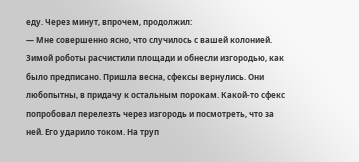еду. Через минут, впрочем, продолжил:
— Мне совершенно ясно, что случилось с вашей колонией. Зимой роботы расчистили площади и обнесли изгородью, как было предписано. Пришла весна, сфексы вернулись. Они любопытны, в придачу к остальным порокам. Какой-то сфекс попробовал перелезть через изгородь и посмотреть, что за ней. Его ударило током. На труп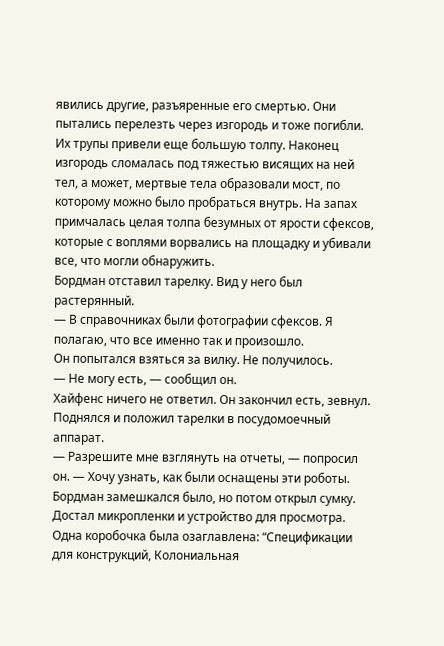явились другие, разъяренные его смертью. Они пытались перелезть через изгородь и тоже погибли. Их трупы привели еще большую толпу. Наконец изгородь сломалась под тяжестью висящих на ней тел, а может, мертвые тела образовали мост, по которому можно было пробраться внутрь. На запах примчалась целая толпа безумных от ярости сфексов, которые с воплями ворвались на площадку и убивали все, что могли обнаружить.
Бордман отставил тарелку. Вид у него был растерянный.
— В справочниках были фотографии сфексов. Я полагаю, что все именно так и произошло.
Он попытался взяться за вилку. Не получилось.
— Не могу есть, — сообщил он.
Хайфенс ничего не ответил. Он закончил есть, зевнул. Поднялся и положил тарелки в посудомоечный аппарат.
— Разрешите мне взглянуть на отчеты, — попросил он. — Хочу узнать, как были оснащены эти роботы.
Бордман замешкался было, но потом открыл сумку. Достал микропленки и устройство для просмотра. Одна коробочка была озаглавлена: “Спецификации для конструкций, Колониальная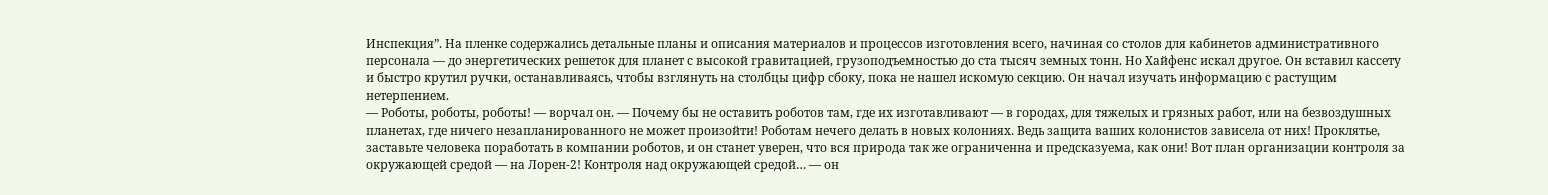Инспекция”. На пленке содержались детальные планы и описания материалов и процессов изготовления всего, начиная со столов для кабинетов административного персонала — до энергетических решеток для планет с высокой гравитацией, грузоподъемностью до ста тысяч земных тонн. Но Хайфенс искал другое. Он вставил кассету и быстро крутил ручки, останавливаясь, чтобы взглянуть на столбцы цифр сбоку, пока не нашел искомую секцию. Он начал изучать информацию с растущим нетерпением.
— Роботы, роботы, роботы! — ворчал он. — Почему бы не оставить роботов там, где их изготавливают — в городах, для тяжелых и грязных работ, или на безвоздушных планетах, где ничего незапланированного не может произойти! Роботам нечего делать в новых колониях. Ведь защита ваших колонистов зависела от них! Проклятье, заставьте человека поработать в компании роботов, и он станет уверен, что вся природа так же ограниченна и предсказуема, как они! Вот план организации контроля за окружающей средой — на Лорен-2! Контроля над окружающей средой… — он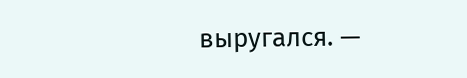выругался. —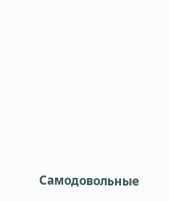Самодовольные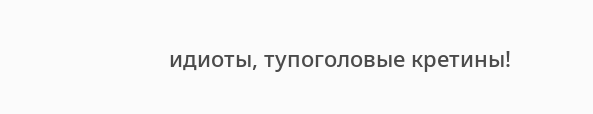идиоты, тупоголовые кретины!